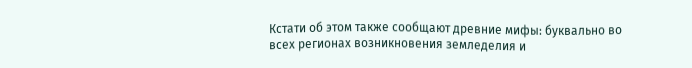Кстати об этом также сообщают древние мифы: буквально во всех регионах возникновения земледелия и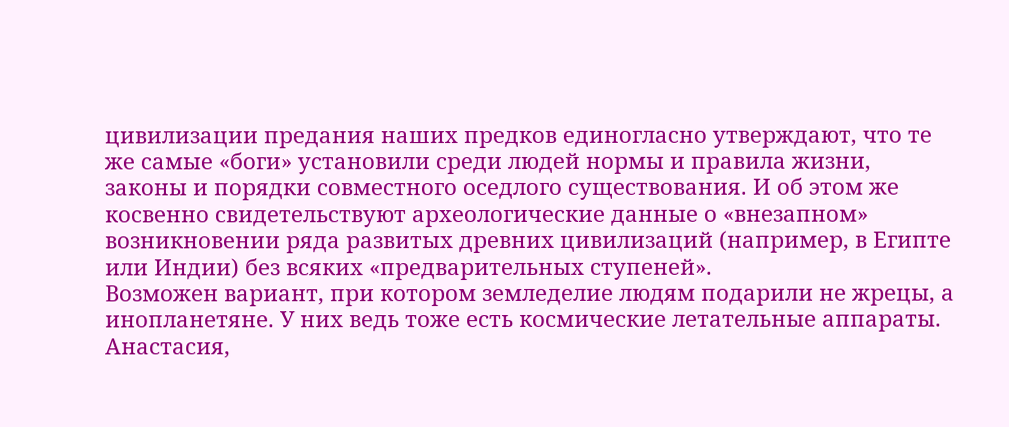цивилизации предания наших предков единогласно утверждают, что те же самые «боги» установили среди людей нормы и правила жизни, законы и порядки совместного оседлого существования. И об этом же косвенно свидетельствуют археологические данные о «внезапном» возникновении ряда развитых древних цивилизаций (например, в Египте или Индии) без всяких «предварительных ступеней».
Возможен вариант, при котором земледелие людям подарили не жрецы, а инопланетяне. У них ведь тоже есть космические летательные аппараты. Анастасия,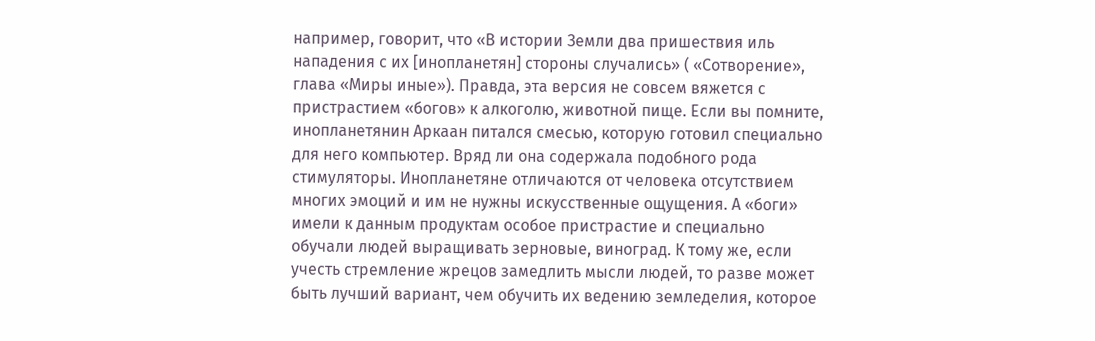например, говорит, что «В истории Земли два пришествия иль нападения с их [инопланетян] стороны случались» ( «Сотворение», глава «Миры иные»). Правда, эта версия не совсем вяжется с пристрастием «богов» к алкоголю, животной пище. Если вы помните, инопланетянин Аркаан питался смесью, которую готовил специально для него компьютер. Вряд ли она содержала подобного рода стимуляторы. Инопланетяне отличаются от человека отсутствием многих эмоций и им не нужны искусственные ощущения. А «боги» имели к данным продуктам особое пристрастие и специально обучали людей выращивать зерновые, виноград. К тому же, если учесть стремление жрецов замедлить мысли людей, то разве может быть лучший вариант, чем обучить их ведению земледелия, которое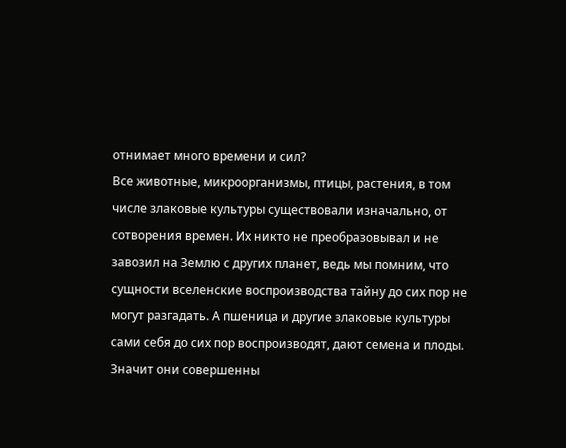отнимает много времени и сил?
Все животные, микроорганизмы, птицы, растения, в том числе злаковые культуры существовали изначально, от сотворения времен. Их никто не преобразовывал и не завозил на Землю с других планет, ведь мы помним, что сущности вселенские воспроизводства тайну до сих пор не могут разгадать. А пшеница и другие злаковые культуры сами себя до сих пор воспроизводят, дают семена и плоды. Значит они совершенны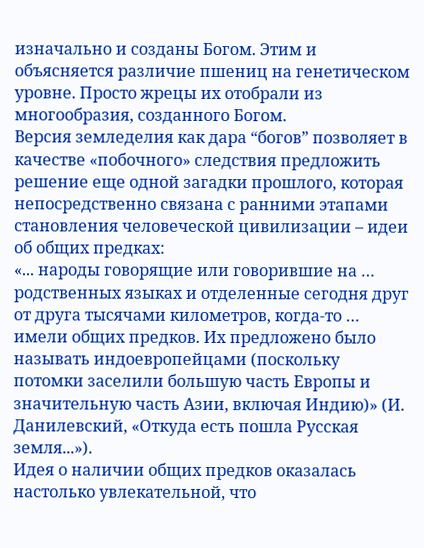изначально и созданы Богом. Этим и объясняется различие пшениц на генетическом уровне. Просто жрецы их отобрали из многообразия, созданного Богом.
Версия земледелия как дара “богов” позволяет в качестве «побочного» следствия предложить решение еще одной загадки прошлого, которая непосредственно связана с ранними этапами становления человеческой цивилизации – идеи об общих предках:
«... народы говорящие или говорившие на … родственных языках и отделенные сегодня друг от друга тысячами километров, когда-то … имели общих предков. Их предложено было называть индоевропейцами (поскольку потомки заселили большую часть Европы и значительную часть Азии, включая Индию)» (И. Данилевский, «Откуда есть пошла Русская земля...»).
Идея о наличии общих предков оказалась настолько увлекательной, что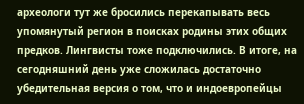археологи тут же бросились перекапывать весь упомянутый регион в поисках родины этих общих предков. Лингвисты тоже подключились. В итоге, на сегодняшний день уже сложилась достаточно убедительная версия о том, что и индоевропейцы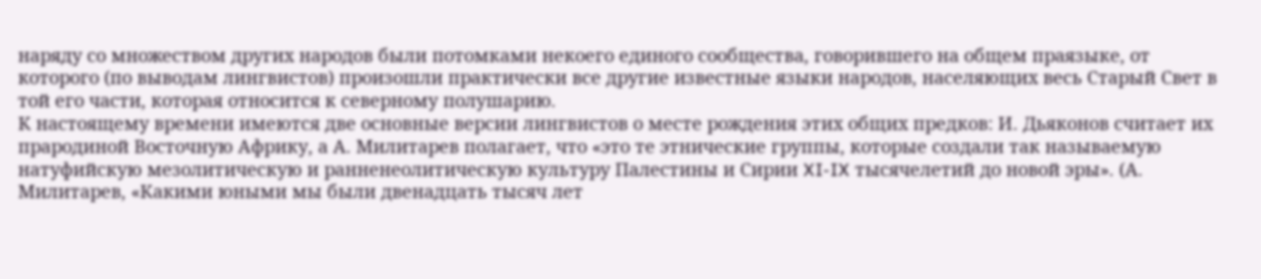наряду со множеством других народов были потомками некоего единого сообщества, говорившего на общем праязыке, от которого (по выводам лингвистов) произошли практически все другие известные языки народов, населяющих весь Старый Свет в той его части, которая относится к северному полушарию.
К настоящему времени имеются две основные версии лингвистов о месте рождения этих общих предков: И. Дьяконов считает их прародиной Восточную Африку, а А. Милитарев полагает, что «это те этнические группы, которые создали так называемую натуфийскую мезолитическую и ранненеолитическую культуру Палестины и Сирии XI-IX тысячелетий до новой эры». (А. Милитарев, «Какими юными мы были двенадцать тысяч лет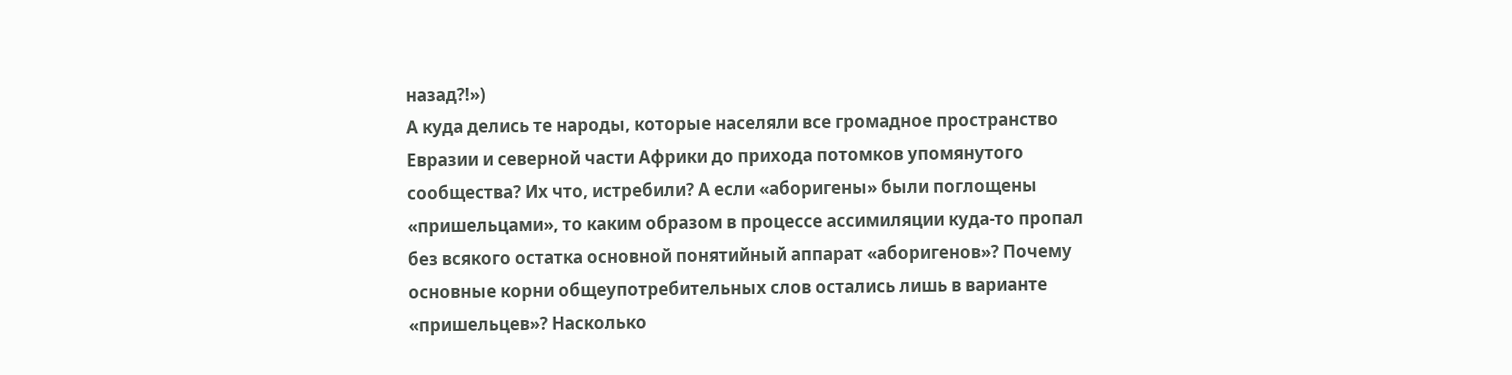назад?!»)
А куда делись те народы, которые населяли все громадное пространство Евразии и северной части Африки до прихода потомков упомянутого сообщества? Их что, истребили? А если «аборигены» были поглощены «пришельцами», то каким образом в процессе ассимиляции куда-то пропал без всякого остатка основной понятийный аппарат «аборигенов»? Почему основные корни общеупотребительных слов остались лишь в варианте «пришельцев»? Насколько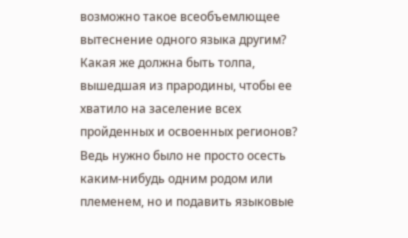возможно такое всеобъемлющее вытеснение одного языка другим? Какая же должна быть толпа, вышедшая из прародины, чтобы ее хватило на заселение всех пройденных и освоенных регионов? Ведь нужно было не просто осесть каким-нибудь одним родом или племенем, но и подавить языковые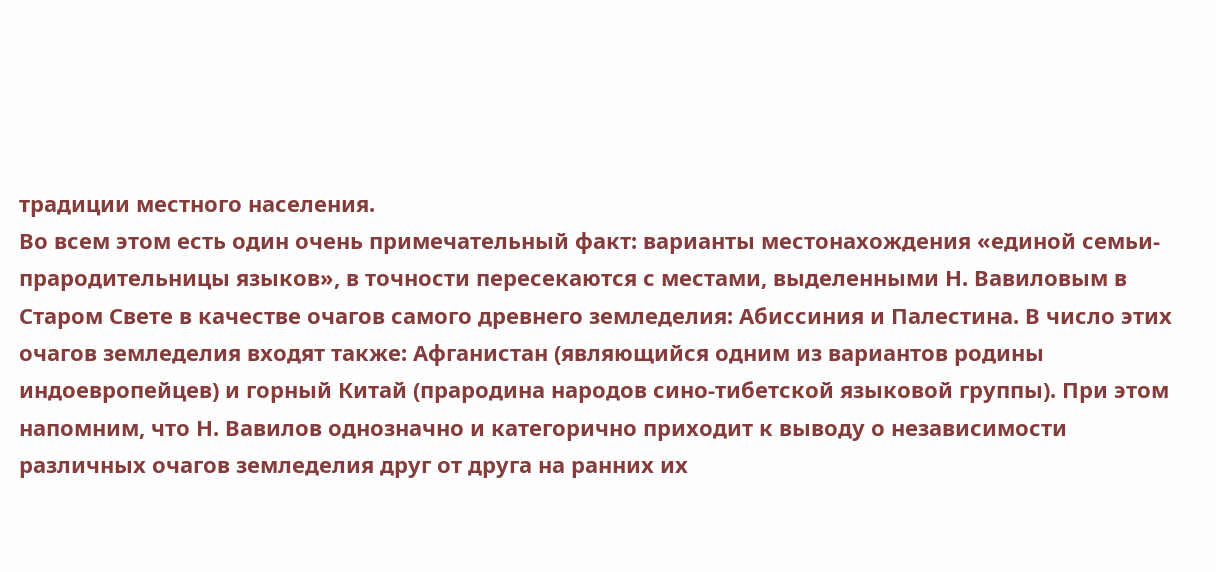традиции местного населения.
Во всем этом есть один очень примечательный факт: варианты местонахождения «единой семьи-прародительницы языков», в точности пересекаются с местами, выделенными Н. Вавиловым в Старом Свете в качестве очагов самого древнего земледелия: Абиссиния и Палестина. В число этих очагов земледелия входят также: Афганистан (являющийся одним из вариантов родины индоевропейцев) и горный Китай (прародина народов сино-тибетской языковой группы). При этом напомним, что Н. Вавилов однозначно и категорично приходит к выводу о независимости различных очагов земледелия друг от друга на ранних их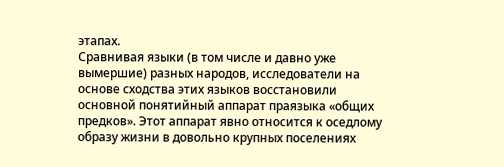этапах.
Сравнивая языки (в том числе и давно уже вымершие) разных народов, исследователи на основе сходства этих языков восстановили основной понятийный аппарат праязыка «общих предков». Этот аппарат явно относится к оседлому образу жизни в довольно крупных поселениях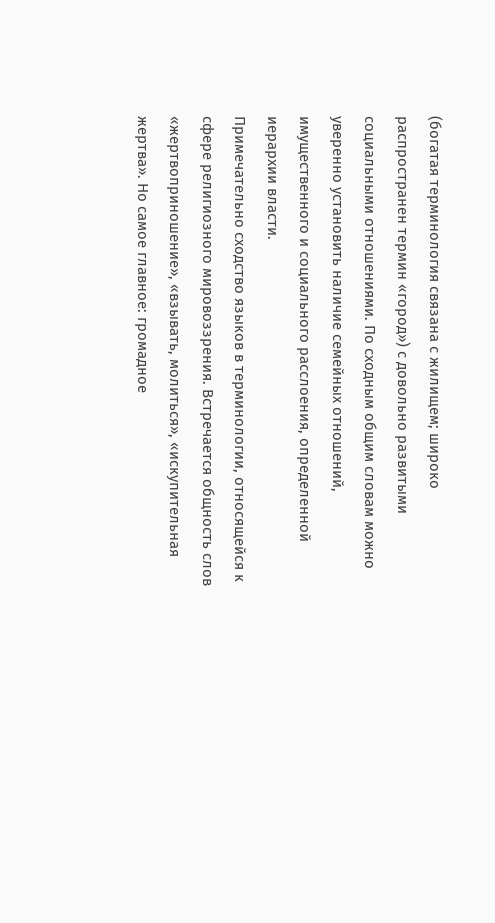(богатая терминология связана с жилищем; широко распространен термин «город») с довольно развитыми социальными отношениями. По сходным общим словам можно уверенно установить наличие семейных отношений, имущественного и социального расслоения, определенной иерархии власти.
Примечательно сходство языков в терминологии, относящейся к сфере религиозного мировоззрения. Встречается общность слов «жертвоприношение», «взывать, молиться», «искупительная жертва». Но самое главное: громадное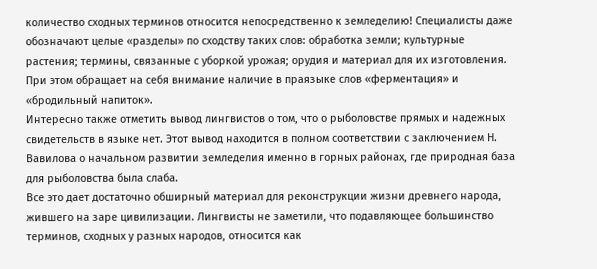количество сходных терминов относится непосредственно к земледелию! Специалисты даже обозначают целые «разделы» по сходству таких слов: обработка земли; культурные растения; термины, связанные с уборкой урожая; орудия и материал для их изготовления. При этом обращает на себя внимание наличие в праязыке слов «ферментация» и «бродильный напиток».
Интересно также отметить вывод лингвистов о том, что о рыболовстве прямых и надежных свидетельств в языке нет. Этот вывод находится в полном соответствии с заключением Н. Вавилова о начальном развитии земледелия именно в горных районах, где природная база для рыболовства была слаба.
Все это дает достаточно обширный материал для реконструкции жизни древнего народа, жившего на заре цивилизации. Лингвисты не заметили, что подавляющее большинство терминов, сходных у разных народов, относится как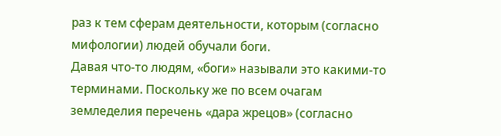раз к тем сферам деятельности, которым (согласно мифологии) людей обучали боги.
Давая что-то людям, «боги» называли это какими-то терминами. Поскольку же по всем очагам земледелия перечень «дара жрецов» (согласно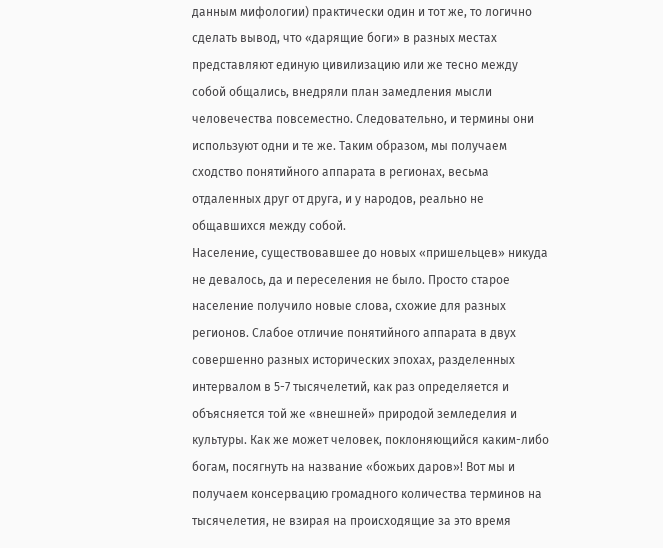данным мифологии) практически один и тот же, то логично сделать вывод, что «дарящие боги» в разных местах представляют единую цивилизацию или же тесно между собой общались, внедряли план замедления мысли человечества повсеместно. Следовательно, и термины они используют одни и те же. Таким образом, мы получаем сходство понятийного аппарата в регионах, весьма отдаленных друг от друга, и у народов, реально не общавшихся между собой.
Население, существовавшее до новых «пришельцев» никуда не девалось, да и переселения не было. Просто старое население получило новые слова, схожие для разных регионов. Слабое отличие понятийного аппарата в двух совершенно разных исторических эпохах, разделенных интервалом в 5-7 тысячелетий, как раз определяется и объясняется той же «внешней» природой земледелия и культуры. Как же может человек, поклоняющийся каким-либо богам, посягнуть на название «божьих даров»! Вот мы и получаем консервацию громадного количества терминов на тысячелетия, не взирая на происходящие за это время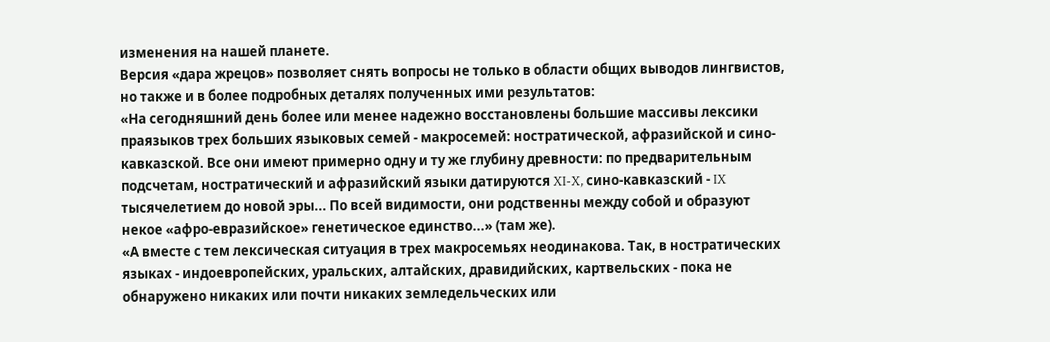изменения на нашей планете.
Версия «дара жрецов» позволяет снять вопросы не только в области общих выводов лингвистов, но также и в более подробных деталях полученных ими результатов:
«На сегодняшний день более или менее надежно восстановлены большие массивы лексики праязыков трех больших языковых семей - макросемей: ностратической, афразийской и сино-кавказской. Все они имеют примерно одну и ту же глубину древности: по предварительным подсчетам, ностратический и афразийский языки датируются XI-X, сино-кавказский - IX тысячелетием до новой эры... По всей видимости, они родственны между собой и образуют некое «афро-евразийское» генетическое единство...» (там же).
«А вместе с тем лексическая ситуация в трех макросемьях неодинакова. Так, в ностратических языках - индоевропейских, уральских, алтайских, дравидийских, картвельских - пока не обнаружено никаких или почти никаких земледельческих или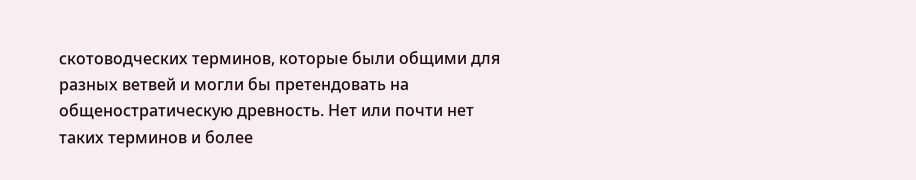скотоводческих терминов, которые были общими для разных ветвей и могли бы претендовать на общеностратическую древность. Нет или почти нет таких терминов и более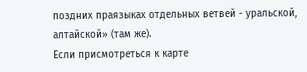поздних праязыках отдельных ветвей - уральской, алтайской» (там же).
Если присмотреться к карте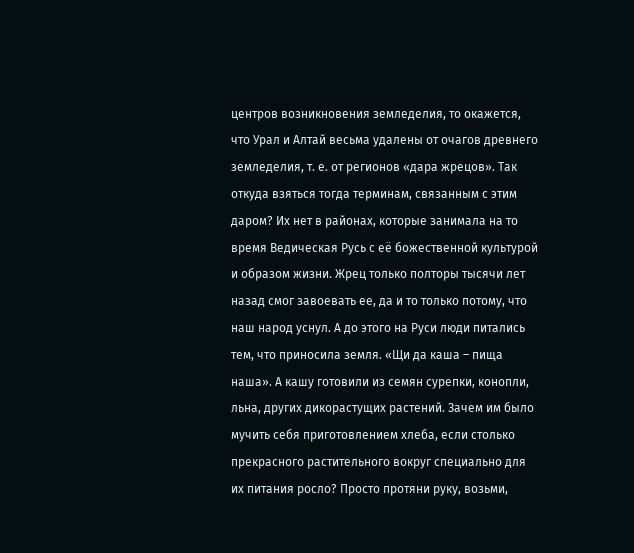центров возникновения земледелия, то окажется, что Урал и Алтай весьма удалены от очагов древнего земледелия, т. е. от регионов «дара жрецов». Так откуда взяться тогда терминам, связанным с этим даром? Их нет в районах, которые занимала на то время Ведическая Русь с её божественной культурой и образом жизни. Жрец только полторы тысячи лет назад смог завоевать ее, да и то только потому, что наш народ уснул. А до этого на Руси люди питались тем, что приносила земля. «Щи да каша – пища наша». А кашу готовили из семян сурепки, конопли, льна, других дикорастущих растений. Зачем им было мучить себя приготовлением хлеба, если столько прекрасного растительного вокруг специально для их питания росло? Просто протяни руку, возьми,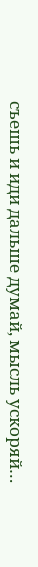съешь и иди дальше думай, мысль ускоряй…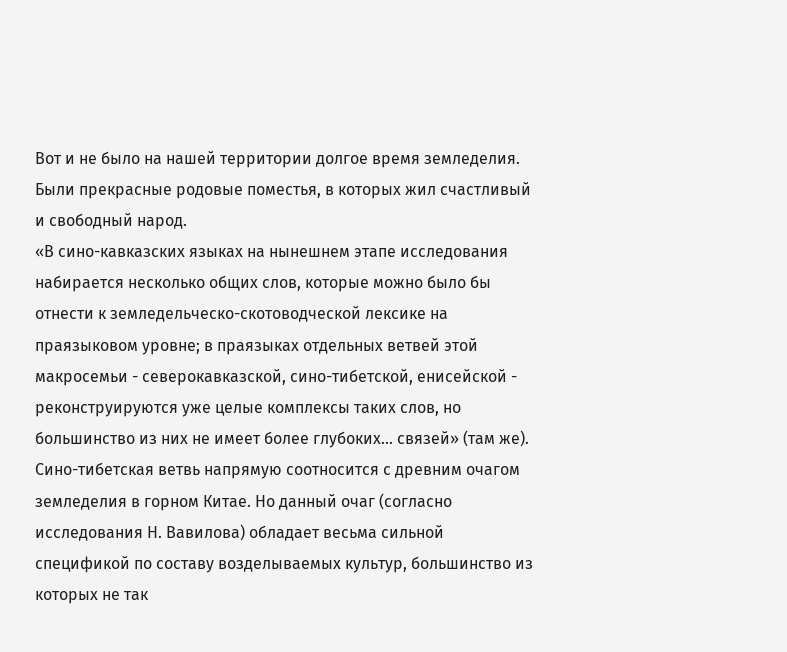Вот и не было на нашей территории долгое время земледелия. Были прекрасные родовые поместья, в которых жил счастливый и свободный народ.
«В сино-кавказских языках на нынешнем этапе исследования набирается несколько общих слов, которые можно было бы отнести к земледельческо-скотоводческой лексике на праязыковом уровне; в праязыках отдельных ветвей этой макросемьи - северокавказской, сино-тибетской, енисейской - реконструируются уже целые комплексы таких слов, но большинство из них не имеет более глубоких... связей» (там же). Сино-тибетская ветвь напрямую соотносится с древним очагом земледелия в горном Китае. Но данный очаг (согласно исследования Н. Вавилова) обладает весьма сильной спецификой по составу возделываемых культур, большинство из которых не так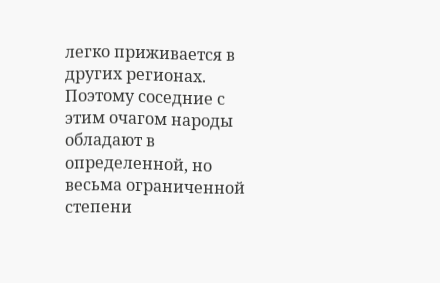легко приживается в других регионах. Поэтому соседние с этим очагом народы обладают в определенной, но весьма ограниченной степени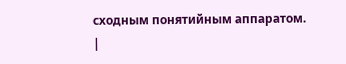сходным понятийным аппаратом.
|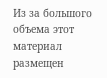Из за большого объема этот материал размещен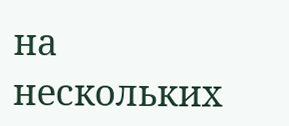на нескольких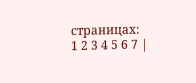страницах:
1 2 3 4 5 6 7 |